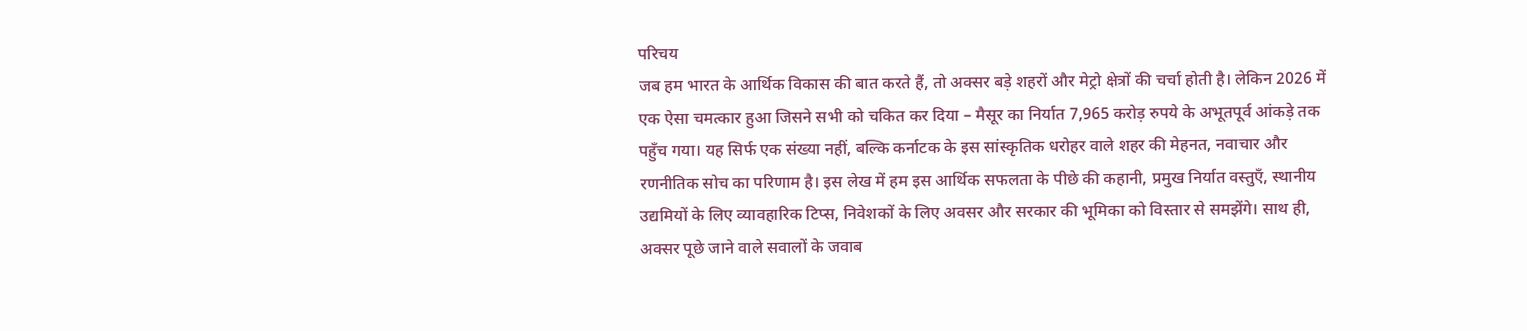परिचय
जब हम भारत के आर्थिक विकास की बात करते हैं, तो अक्सर बड़े शहरों और मेट्रो क्षेत्रों की चर्चा होती है। लेकिन 2026 में एक ऐसा चमत्कार हुआ जिसने सभी को चकित कर दिया – मैसूर का निर्यात 7,965 करोड़ रुपये के अभूतपूर्व आंकड़े तक पहुँच गया। यह सिर्फ एक संख्या नहीं, बल्कि कर्नाटक के इस सांस्कृतिक धरोहर वाले शहर की मेहनत, नवाचार और रणनीतिक सोच का परिणाम है। इस लेख में हम इस आर्थिक सफलता के पीछे की कहानी, प्रमुख निर्यात वस्तुएँ, स्थानीय उद्यमियों के लिए व्यावहारिक टिप्स, निवेशकों के लिए अवसर और सरकार की भूमिका को विस्तार से समझेंगे। साथ ही, अक्सर पूछे जाने वाले सवालों के जवाब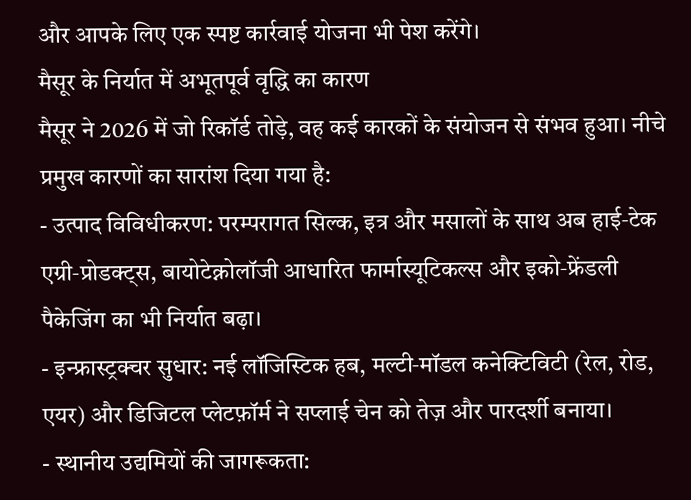और आपके लिए एक स्पष्ट कार्रवाई योजना भी पेश करेंगे।
मैसूर के निर्यात में अभूतपूर्व वृद्धि का कारण
मैसूर ने 2026 में जो रिकॉर्ड तोड़े, वह कई कारकों के संयोजन से संभव हुआ। नीचे प्रमुख कारणों का सारांश दिया गया है:
- उत्पाद विविधीकरण: परम्परागत सिल्क, इत्र और मसालों के साथ अब हाई‑टेक एग्री‑प्रोडक्ट्स, बायोटेक्नोलॉजी आधारित फार्मास्यूटिकल्स और इको‑फ्रेंडली पैकेजिंग का भी निर्यात बढ़ा।
- इन्फ्रास्ट्रक्चर सुधार: नई लॉजिस्टिक हब, मल्टी‑मॉडल कनेक्टिविटी (रेल, रोड, एयर) और डिजिटल प्लेटफ़ॉर्म ने सप्लाई चेन को तेज़ और पारदर्शी बनाया।
- स्थानीय उद्यमियों की जागरूकता: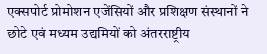एक्सपोर्ट प्रोमोशन एजेंसियों और प्रशिक्षण संस्थानों ने छोटे एवं मध्यम उद्यमियों को अंतरराष्ट्रीय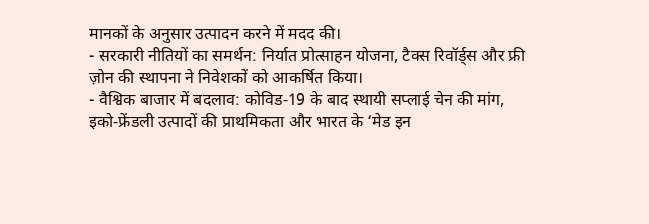मानकों के अनुसार उत्पादन करने में मदद की।
- सरकारी नीतियों का समर्थन: निर्यात प्रोत्साहन योजना, टैक्स रिवॉर्ड्स और फ्री ज़ोन की स्थापना ने निवेशकों को आकर्षित किया।
- वैश्विक बाजार में बदलाव: कोविड‑19 के बाद स्थायी सप्लाई चेन की मांग, इको‑फ्रेंडली उत्पादों की प्राथमिकता और भारत के ‘मेड इन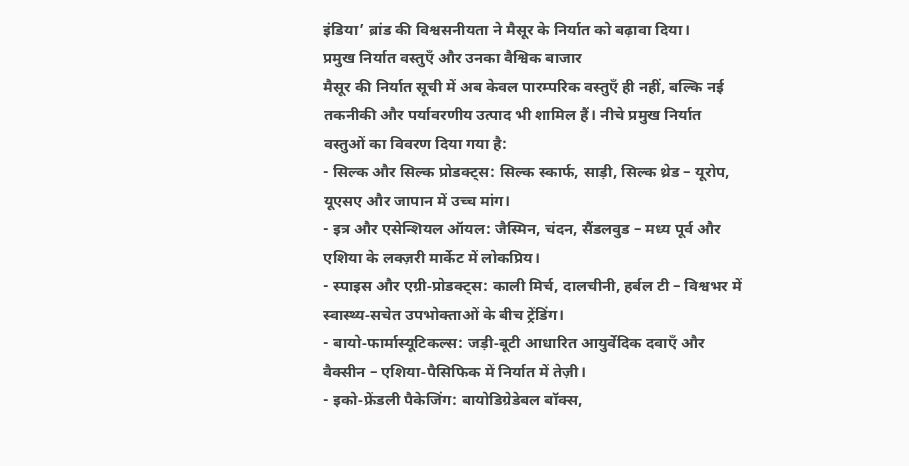इंडिया’ ब्रांड की विश्वसनीयता ने मैसूर के निर्यात को बढ़ावा दिया।
प्रमुख निर्यात वस्तुएँ और उनका वैश्विक बाजार
मैसूर की निर्यात सूची में अब केवल पारम्परिक वस्तुएँ ही नहीं, बल्कि नई तकनीकी और पर्यावरणीय उत्पाद भी शामिल हैं। नीचे प्रमुख निर्यात वस्तुओं का विवरण दिया गया है:
- सिल्क और सिल्क प्रोडक्ट्स: सिल्क स्कार्फ, साड़ी, सिल्क थ्रेड – यूरोप, यूएसए और जापान में उच्च मांग।
- इत्र और एसेन्शियल ऑयल: जैस्मिन, चंदन, सैंडलवुड – मध्य पूर्व और एशिया के लक्ज़री मार्केट में लोकप्रिय।
- स्पाइस और एग्री‑प्रोडक्ट्स: काली मिर्च, दालचीनी, हर्बल टी – विश्वभर में स्वास्थ्य‑सचेत उपभोक्ताओं के बीच ट्रेंडिंग।
- बायो‑फार्मास्यूटिकल्स: जड़ी‑बूटी आधारित आयुर्वेदिक दवाएँ और वैक्सीन – एशिया‑पैसिफिक में निर्यात में तेज़ी।
- इको‑फ्रेंडली पैकेजिंग: बायोडिग्रेडेबल बॉक्स,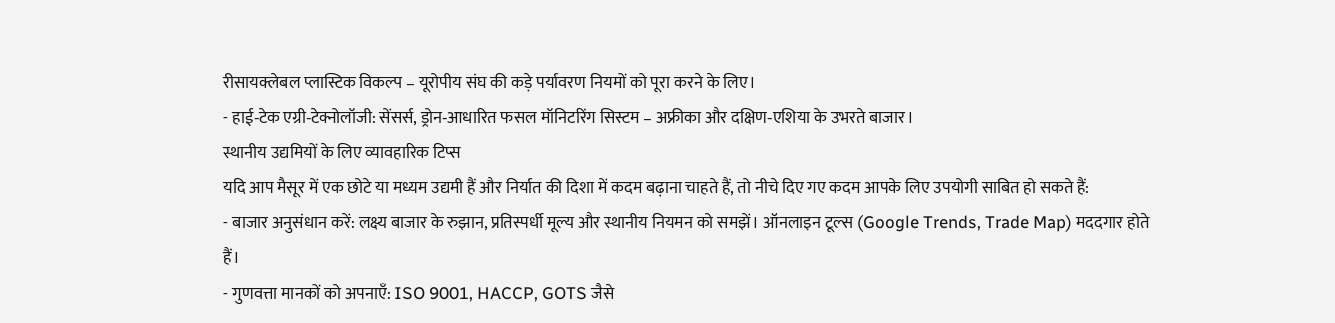रीसायक्लेबल प्लास्टिक विकल्प – यूरोपीय संघ की कड़े पर्यावरण नियमों को पूरा करने के लिए।
- हाई‑टेक एग्री‑टेक्नोलॉजी: सेंसर्स, ड्रोन‑आधारित फसल मॉनिटरिंग सिस्टम – अफ्रीका और दक्षिण‑एशिया के उभरते बाजार।
स्थानीय उद्यमियों के लिए व्यावहारिक टिप्स
यदि आप मैसूर में एक छोटे या मध्यम उद्यमी हैं और निर्यात की दिशा में कदम बढ़ाना चाहते हैं, तो नीचे दिए गए कदम आपके लिए उपयोगी साबित हो सकते हैं:
- बाजार अनुसंधान करें: लक्ष्य बाजार के रुझान, प्रतिस्पर्धी मूल्य और स्थानीय नियमन को समझें। ऑनलाइन टूल्स (Google Trends, Trade Map) मददगार होते हैं।
- गुणवत्ता मानकों को अपनाएँ: ISO 9001, HACCP, GOTS जैसे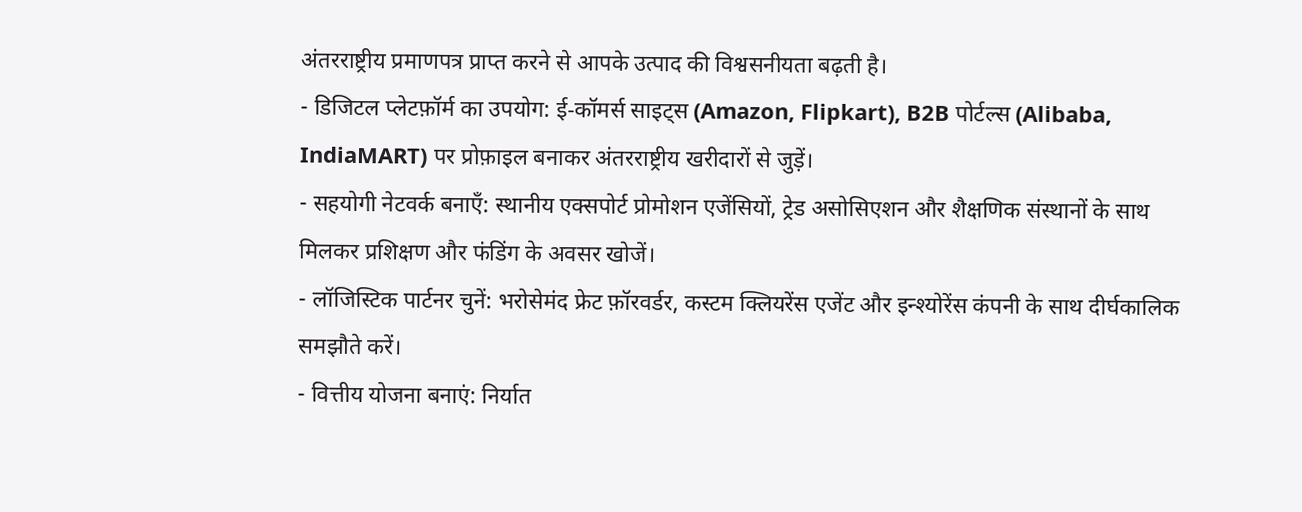अंतरराष्ट्रीय प्रमाणपत्र प्राप्त करने से आपके उत्पाद की विश्वसनीयता बढ़ती है।
- डिजिटल प्लेटफ़ॉर्म का उपयोग: ई‑कॉमर्स साइट्स (Amazon, Flipkart), B2B पोर्टल्स (Alibaba, IndiaMART) पर प्रोफ़ाइल बनाकर अंतरराष्ट्रीय खरीदारों से जुड़ें।
- सहयोगी नेटवर्क बनाएँ: स्थानीय एक्सपोर्ट प्रोमोशन एजेंसियों, ट्रेड असोसिएशन और शैक्षणिक संस्थानों के साथ मिलकर प्रशिक्षण और फंडिंग के अवसर खोजें।
- लॉजिस्टिक पार्टनर चुनें: भरोसेमंद फ्रेट फ़ॉरवर्डर, कस्टम क्लियरेंस एजेंट और इन्श्योरेंस कंपनी के साथ दीर्घकालिक समझौते करें।
- वित्तीय योजना बनाएं: निर्यात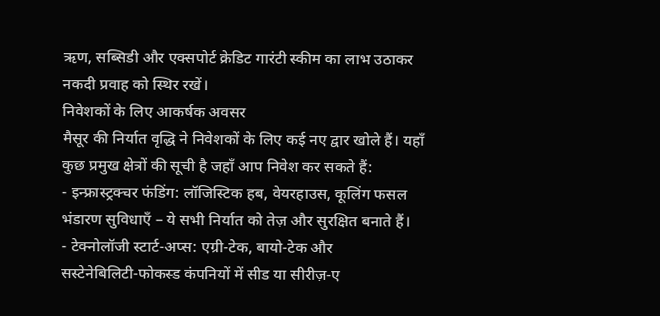ऋण, सब्सिडी और एक्सपोर्ट क्रेडिट गारंटी स्कीम का लाभ उठाकर नकदी प्रवाह को स्थिर रखें।
निवेशकों के लिए आकर्षक अवसर
मैसूर की निर्यात वृद्धि ने निवेशकों के लिए कई नए द्वार खोले हैं। यहाँ कुछ प्रमुख क्षेत्रों की सूची है जहाँ आप निवेश कर सकते हैं:
- इन्फ्रास्ट्रक्चर फंडिंग: लॉजिस्टिक हब, वेयरहाउस, कूलिंग फसल भंडारण सुविधाएँ – ये सभी निर्यात को तेज़ और सुरक्षित बनाते हैं।
- टेक्नोलॉजी स्टार्ट‑अप्स: एग्री‑टेक, बायो‑टेक और सस्टेनेबिलिटी‑फोकस्ड कंपनियों में सीड या सीरीज़‑ए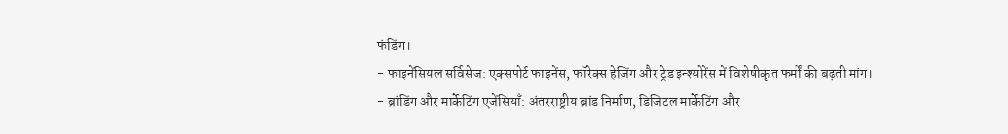फंडिंग।
- फाइनेंसियल सर्विसेज: एक्सपोर्ट फाइनेंस, फॉरेक्स हेजिंग और ट्रेड इन्श्योरेंस में विशेषीकृत फर्मों की बढ़ती मांग।
- ब्रांडिंग और मार्केटिंग एजेंसियाँ: अंतरराष्ट्रीय ब्रांड निर्माण, डिजिटल मार्केटिंग और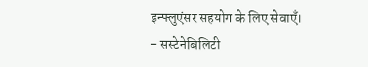इन्फ्लुएंसर सहयोग के लिए सेवाएँ।
- सस्टेनेबिलिटी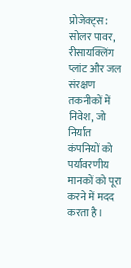प्रोजेक्ट्स: सोलर पावर, रीसायक्लिंग प्लांट और जल संरक्षण तकनीकों में निवेश, जो निर्यात कंपनियों को पर्यावरणीय मानकों को पूरा करने में मदद करता है।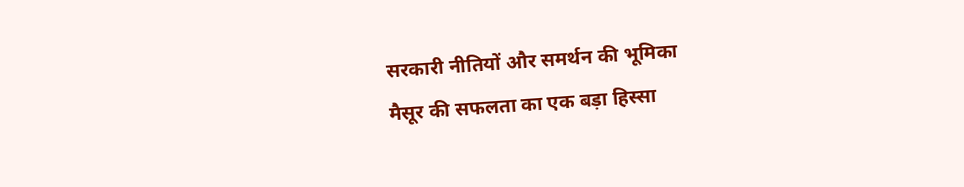सरकारी नीतियों और समर्थन की भूमिका
मैसूर की सफलता का एक बड़ा हिस्सा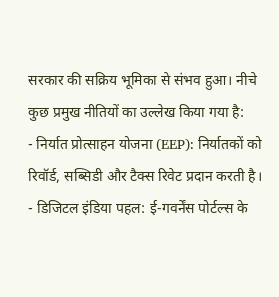सरकार की सक्रिय भूमिका से संभव हुआ। नीचे कुछ प्रमुख नीतियों का उल्लेख किया गया है:
- निर्यात प्रोत्साहन योजना (EEP): निर्यातकों को रिवॉर्ड, सब्सिडी और टैक्स रिवेट प्रदान करती है।
- डिजिटल इंडिया पहल: ई‑गवर्नेंस पोर्टल्स के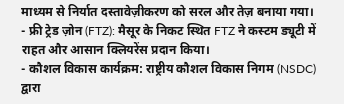माध्यम से निर्यात दस्तावेज़ीकरण को सरल और तेज़ बनाया गया।
- फ्री ट्रेड ज़ोन (FTZ): मैसूर के निकट स्थित FTZ ने कस्टम ड्यूटी में राहत और आसान क्लियरेंस प्रदान किया।
- कौशल विकास कार्यक्रम: राष्ट्रीय कौशल विकास निगम (NSDC) द्वारा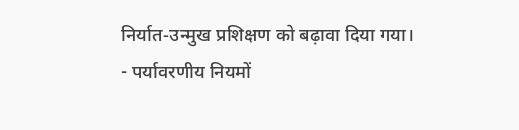निर्यात‑उन्मुख प्रशिक्षण को बढ़ावा दिया गया।
- पर्यावरणीय नियमों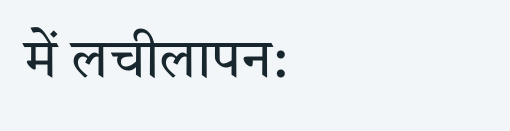में लचीलापन: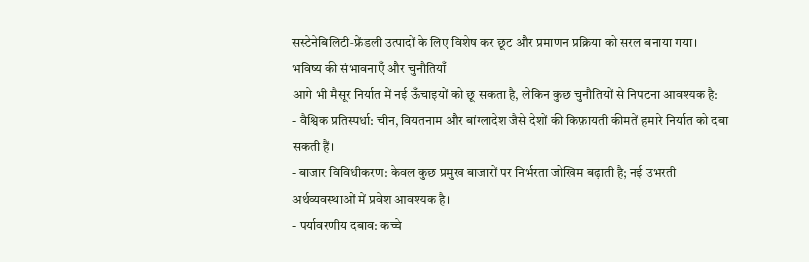सस्टेनेबिलिटी‑फ्रेंडली उत्पादों के लिए विशेष कर छूट और प्रमाणन प्रक्रिया को सरल बनाया गया।
भविष्य की संभावनाएँ और चुनौतियाँ
आगे भी मैसूर निर्यात में नई ऊँचाइयों को छू सकता है, लेकिन कुछ चुनौतियों से निपटना आवश्यक है:
- वैश्विक प्रतिस्पर्धा: चीन, वियतनाम और बांग्लादेश जैसे देशों की किफ़ायती कीमतें हमारे निर्यात को दबा सकती हैं।
- बाजार विविधीकरण: केवल कुछ प्रमुख बाजारों पर निर्भरता जोखिम बढ़ाती है; नई उभरती अर्थव्यवस्थाओं में प्रवेश आवश्यक है।
- पर्यावरणीय दबाव: कच्चे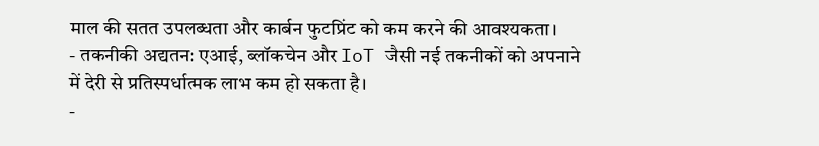माल की सतत उपलब्धता और कार्बन फुटप्रिंट को कम करने की आवश्यकता।
- तकनीकी अद्यतन: एआई, ब्लॉकचेन और IoT जैसी नई तकनीकों को अपनाने में देरी से प्रतिस्पर्धात्मक लाभ कम हो सकता है।
-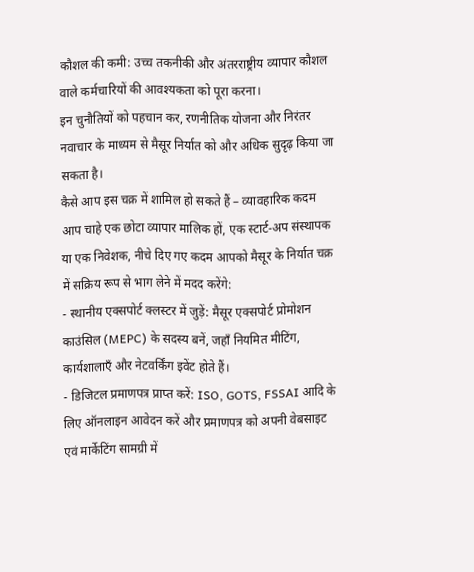कौशल की कमी: उच्च तकनीकी और अंतरराष्ट्रीय व्यापार कौशल वाले कर्मचारियों की आवश्यकता को पूरा करना।
इन चुनौतियों को पहचान कर, रणनीतिक योजना और निरंतर नवाचार के माध्यम से मैसूर निर्यात को और अधिक सुदृढ़ किया जा सकता है।
कैसे आप इस चक्र में शामिल हो सकते हैं – व्यावहारिक कदम
आप चाहे एक छोटा व्यापार मालिक हों, एक स्टार्ट‑अप संस्थापक या एक निवेशक, नीचे दिए गए कदम आपको मैसूर के निर्यात चक्र में सक्रिय रूप से भाग लेने में मदद करेंगे:
- स्थानीय एक्सपोर्ट क्लस्टर में जुड़ें: मैसूर एक्सपोर्ट प्रोमोशन काउंसिल (MEPC) के सदस्य बनें, जहाँ नियमित मीटिंग, कार्यशालाएँ और नेटवर्किंग इवेंट होते हैं।
- डिजिटल प्रमाणपत्र प्राप्त करें: ISO, GOTS, FSSAI आदि के लिए ऑनलाइन आवेदन करें और प्रमाणपत्र को अपनी वेबसाइट एवं मार्केटिंग सामग्री में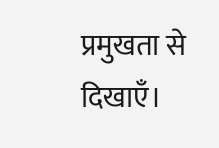प्रमुखता से दिखाएँ।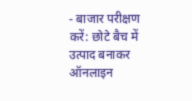- बाजार परीक्षण करें: छोटे बैच में उत्पाद बनाकर ऑनलाइन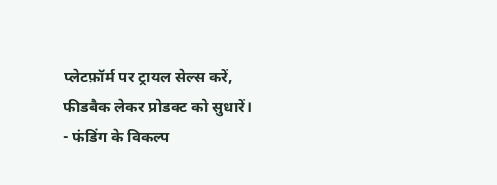प्लेटफ़ॉर्म पर ट्रायल सेल्स करें, फीडबैक लेकर प्रोडक्ट को सुधारें।
- फंडिंग के विकल्प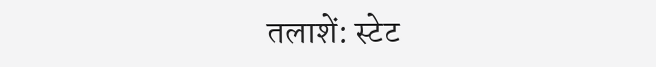तलाशें: स्टेट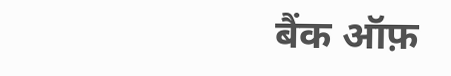बैंक ऑफ़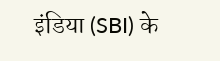इंडिया (SBI) के